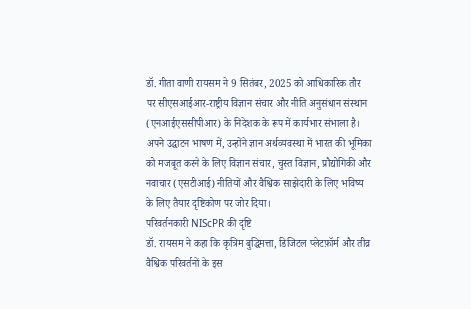डॉ. गीता वाणी रायसम ने 9 सितंबर, 2025 को आधिकारिक तौर पर सीएसआईआर-राष्ट्रीय विज्ञान संचार और नीति अनुसंधान संस्थान (एनआईएससीपीआर) के निदेशक के रूप में कार्यभार संभाला है। अपने उद्घाटन भाषण में, उन्होंने ज्ञान अर्थव्यवस्था में भारत की भूमिका को मजबूत करने के लिए विज्ञान संचार, चुस्त विज्ञान, प्रौद्योगिकी और नवाचार (एसटीआई) नीतियों और वैश्विक साझेदारी के लिए भविष्य के लिए तैयार दृष्टिकोण पर जोर दिया।
परिवर्तनकारी NIScPR की दृष्टि
डॉ. रायसम ने कहा कि कृत्रिम बुद्धिमत्ता, डिजिटल प्लेटफ़ॉर्म और तीव्र वैश्विक परिवर्तनों के इस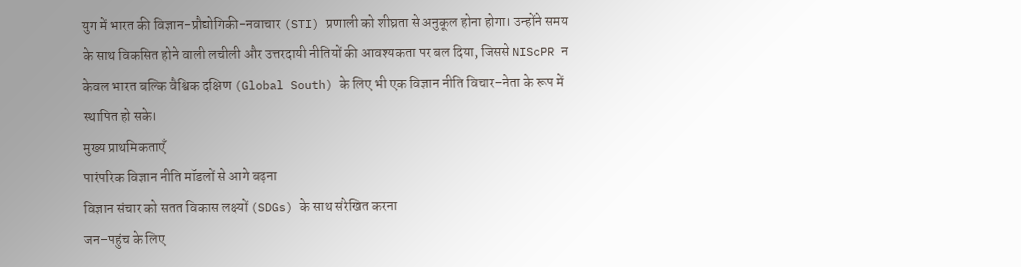युग में भारत की विज्ञान-प्रौद्योगिकी-नवाचार (STI) प्रणाली को शीघ्रता से अनुकूल होना होगा। उन्होंने समय के साथ विकसित होने वाली लचीली और उत्तरदायी नीतियों की आवश्यकता पर बल दिया, जिससे NIScPR न केवल भारत बल्कि वैश्विक दक्षिण (Global South) के लिए भी एक विज्ञान नीति विचार–नेता के रूप में स्थापित हो सके।
मुख्य प्राथमिकताएँ
पारंपरिक विज्ञान नीति मॉडलों से आगे बढ़ना
विज्ञान संचार को सतत विकास लक्ष्यों (SDGs) के साथ संरेखित करना
जन–पहुंच के लिए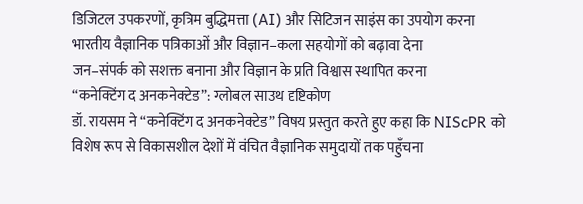डिजिटल उपकरणों, कृत्रिम बुद्धिमत्ता (AI) और सिटिजन साइंस का उपयोग करना
भारतीय वैज्ञानिक पत्रिकाओं और विज्ञान–कला सहयोगों को बढ़ावा देना
जन–संपर्क को सशक्त बनाना और विज्ञान के प्रति विश्वास स्थापित करना
“कनेक्टिंग द अनकनेक्टेड”: ग्लोबल साउथ दृष्टिकोण
डॉ. रायसम ने “कनेक्टिंग द अनकनेक्टेड” विषय प्रस्तुत करते हुए कहा कि NIScPR को विशेष रूप से विकासशील देशों में वंचित वैज्ञानिक समुदायों तक पहुँचना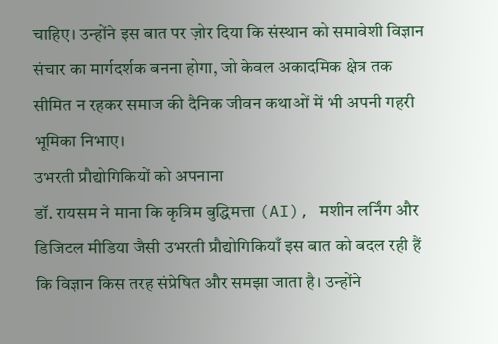चाहिए। उन्होंने इस बात पर ज़ोर दिया कि संस्थान को समावेशी विज्ञान संचार का मार्गदर्शक बनना होगा, जो केवल अकादमिक क्षेत्र तक सीमित न रहकर समाज की दैनिक जीवन कथाओं में भी अपनी गहरी भूमिका निभाए।
उभरती प्रौद्योगिकियों को अपनाना
डॉ. रायसम ने माना कि कृत्रिम बुद्धिमत्ता (AI), मशीन लर्निंग और डिजिटल मीडिया जैसी उभरती प्रौद्योगिकियाँ इस बात को बदल रही हैं कि विज्ञान किस तरह संप्रेषित और समझा जाता है। उन्होंने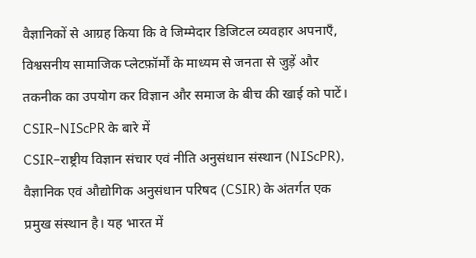वैज्ञानिकों से आग्रह किया कि वे जिम्मेदार डिजिटल व्यवहार अपनाएँ, विश्वसनीय सामाजिक प्लेटफ़ॉर्मों के माध्यम से जनता से जुड़ें और तकनीक का उपयोग कर विज्ञान और समाज के बीच की खाई को पाटें।
CSIR–NIScPR के बारे में
CSIR–राष्ट्रीय विज्ञान संचार एवं नीति अनुसंधान संस्थान (NIScPR), वैज्ञानिक एवं औद्योगिक अनुसंधान परिषद (CSIR) के अंतर्गत एक प्रमुख संस्थान है। यह भारत में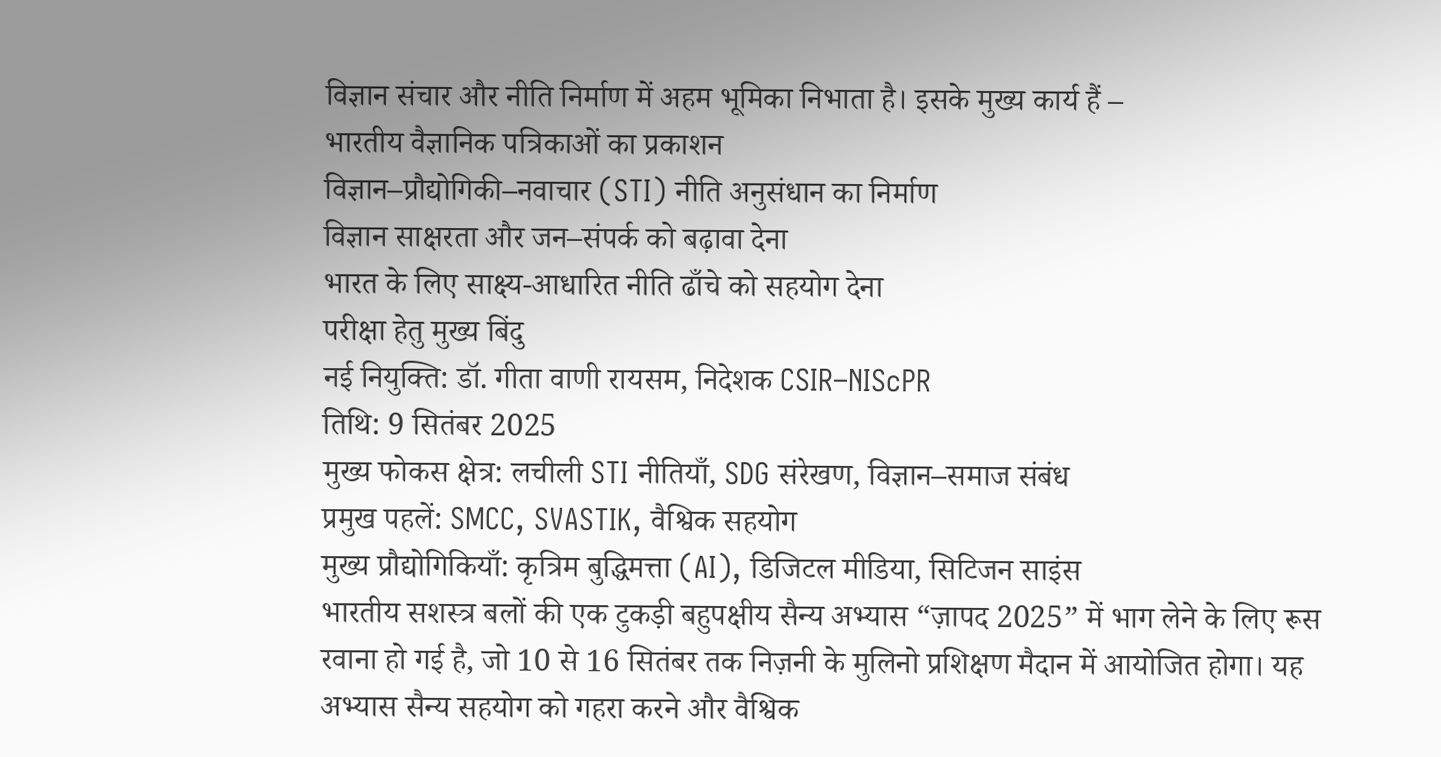विज्ञान संचार और नीति निर्माण में अहम भूमिका निभाता है। इसके मुख्य कार्य हैं –
भारतीय वैज्ञानिक पत्रिकाओं का प्रकाशन
विज्ञान–प्रौद्योगिकी–नवाचार (STI) नीति अनुसंधान का निर्माण
विज्ञान साक्षरता और जन–संपर्क को बढ़ावा देना
भारत के लिए साक्ष्य-आधारित नीति ढाँचे को सहयोग देना
परीक्षा हेतु मुख्य बिंदु
नई नियुक्ति: डॉ. गीता वाणी रायसम, निदेशक CSIR–NIScPR
तिथि: 9 सितंबर 2025
मुख्य फोकस क्षेत्र: लचीली STI नीतियाँ, SDG संरेखण, विज्ञान–समाज संबंध
प्रमुख पहलें: SMCC, SVASTIK, वैश्विक सहयोग
मुख्य प्रौद्योगिकियाँ: कृत्रिम बुद्धिमत्ता (AI), डिजिटल मीडिया, सिटिजन साइंस
भारतीय सशस्त्र बलों की एक टुकड़ी बहुपक्षीय सैन्य अभ्यास “ज़ापद 2025” में भाग लेने के लिए रूस रवाना हो गई है, जो 10 से 16 सितंबर तक निज़नी के मुलिनो प्रशिक्षण मैदान में आयोजित होगा। यह अभ्यास सैन्य सहयोग को गहरा करने और वैश्विक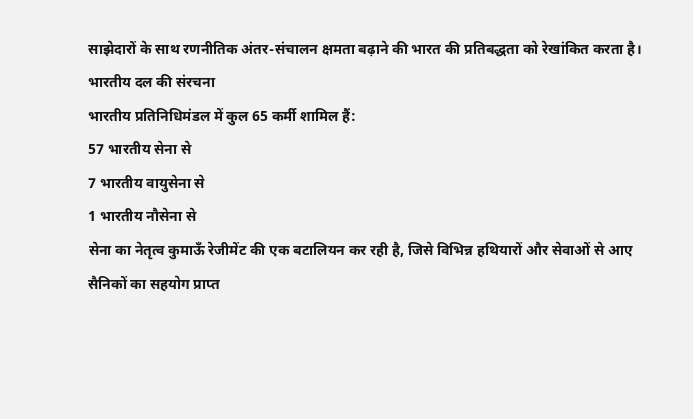साझेदारों के साथ रणनीतिक अंतर-संचालन क्षमता बढ़ाने की भारत की प्रतिबद्धता को रेखांकित करता है।
भारतीय दल की संरचना
भारतीय प्रतिनिधिमंडल में कुल 65 कर्मी शामिल हैं:
57 भारतीय सेना से
7 भारतीय वायुसेना से
1 भारतीय नौसेना से
सेना का नेतृत्व कुमाऊँ रेजीमेंट की एक बटालियन कर रही है, जिसे विभिन्न हथियारों और सेवाओं से आए सैनिकों का सहयोग प्राप्त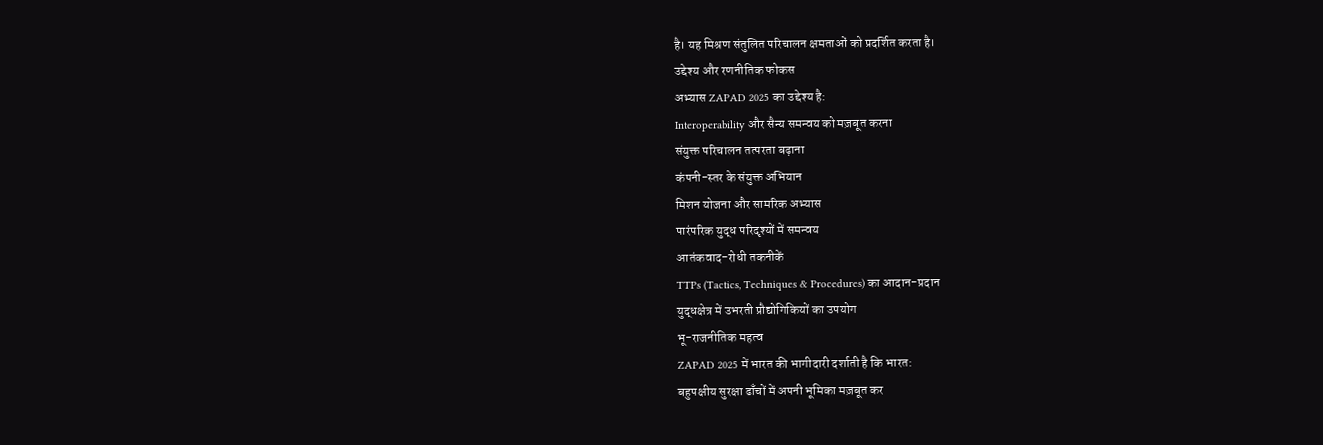है। यह मिश्रण संतुलित परिचालन क्षमताओं को प्रदर्शित करता है।
उद्देश्य और रणनीतिक फोकस
अभ्यास ZAPAD 2025 का उद्देश्य है:
Interoperability और सैन्य समन्वय को मज़बूत करना
संयुक्त परिचालन तत्परता बढ़ाना
कंपनी-स्तर के संयुक्त अभियान
मिशन योजना और सामरिक अभ्यास
पारंपरिक युद्ध परिदृश्यों में समन्वय
आतंकवाद-रोधी तकनीकें
TTPs (Tactics, Techniques & Procedures) का आदान-प्रदान
युद्धक्षेत्र में उभरती प्रौद्योगिकियों का उपयोग
भू-राजनीतिक महत्व
ZAPAD 2025 में भारत की भागीदारी दर्शाती है कि भारत:
बहुपक्षीय सुरक्षा ढाँचों में अपनी भूमिका मज़बूत कर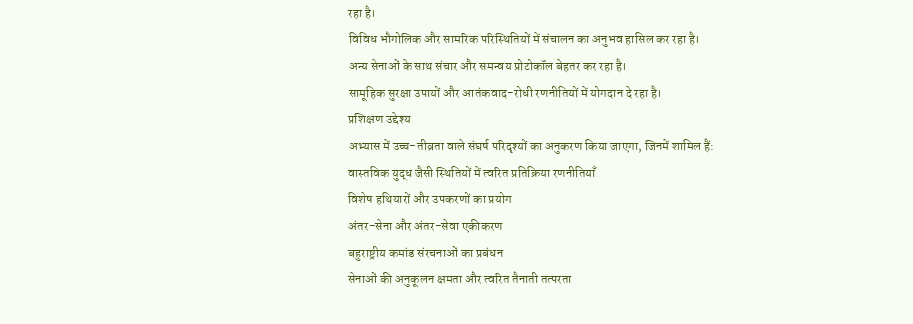रहा है।
विविध भौगोलिक और सामरिक परिस्थितियों में संचालन का अनुभव हासिल कर रहा है।
अन्य सेनाओं के साथ संचार और समन्वय प्रोटोकॉल बेहतर कर रहा है।
सामूहिक सुरक्षा उपायों और आतंकवाद-रोधी रणनीतियों में योगदान दे रहा है।
प्रशिक्षण उद्देश्य
अभ्यास में उच्च-तीव्रता वाले संघर्ष परिदृश्यों का अनुकरण किया जाएगा, जिनमें शामिल हैं:
वास्तविक युद्ध जैसी स्थितियों में त्वरित प्रतिक्रिया रणनीतियाँ
विशेष हथियारों और उपकरणों का प्रयोग
अंतर-सेना और अंतर-सेवा एकीकरण
बहुराष्ट्रीय कमांड संरचनाओं का प्रबंधन
सेनाओं की अनुकूलन क्षमता और त्वरित तैनाती तत्परता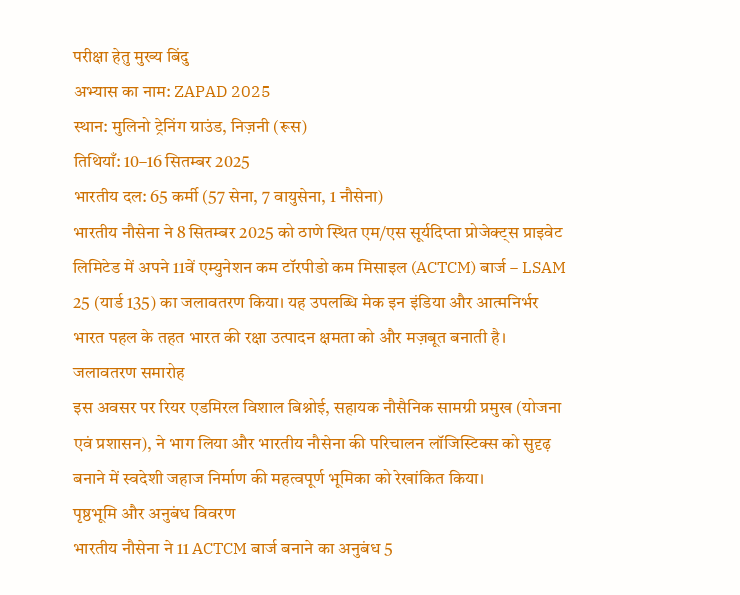परीक्षा हेतु मुख्य बिंदु
अभ्यास का नाम: ZAPAD 2025
स्थान: मुलिनो ट्रेनिंग ग्राउंड, निज़नी (रूस)
तिथियाँ: 10–16 सितम्बर 2025
भारतीय दल: 65 कर्मी (57 सेना, 7 वायुसेना, 1 नौसेना)
भारतीय नौसेना ने 8 सितम्बर 2025 को ठाणे स्थित एम/एस सूर्यदिप्ता प्रोजेक्ट्स प्राइवेट लिमिटेड में अपने 11वें एम्युनेशन कम टॉरपीडो कम मिसाइल (ACTCM) बार्ज – LSAM 25 (यार्ड 135) का जलावतरण किया। यह उपलब्धि मेक इन इंडिया और आत्मनिर्भर भारत पहल के तहत भारत की रक्षा उत्पादन क्षमता को और मज़बूत बनाती है।
जलावतरण समारोह
इस अवसर पर रियर एडमिरल विशाल बिश्नोई, सहायक नौसैनिक सामग्री प्रमुख (योजना एवं प्रशासन), ने भाग लिया और भारतीय नौसेना की परिचालन लॉजिस्टिक्स को सुदृढ़ बनाने में स्वदेशी जहाज निर्माण की महत्वपूर्ण भूमिका को रेखांकित किया।
पृष्ठभूमि और अनुबंध विवरण
भारतीय नौसेना ने 11 ACTCM बार्ज बनाने का अनुबंध 5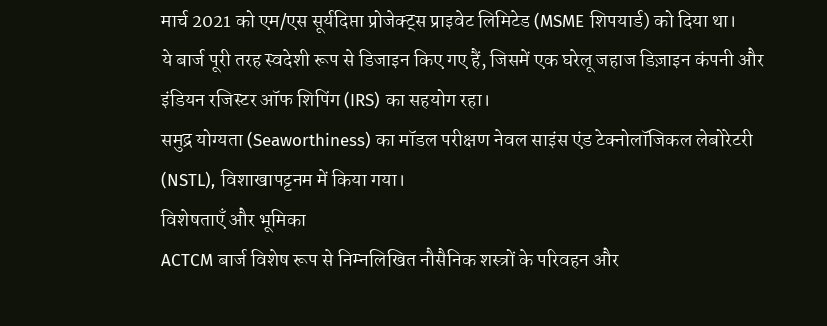मार्च 2021 को एम/एस सूर्यदिप्ता प्रोजेक्ट्स प्राइवेट लिमिटेड (MSME शिपयार्ड) को दिया था।
ये बार्ज पूरी तरह स्वदेशी रूप से डिजाइन किए गए हैं, जिसमें एक घरेलू जहाज डिज़ाइन कंपनी और इंडियन रजिस्टर ऑफ शिपिंग (IRS) का सहयोग रहा।
समुद्र योग्यता (Seaworthiness) का मॉडल परीक्षण नेवल साइंस एंड टेक्नोलॉजिकल लेबोरेटरी (NSTL), विशाखापट्टनम में किया गया।
विशेषताएँ और भूमिका
ACTCM बार्ज विशेष रूप से निम्नलिखित नौसैनिक शस्त्रों के परिवहन और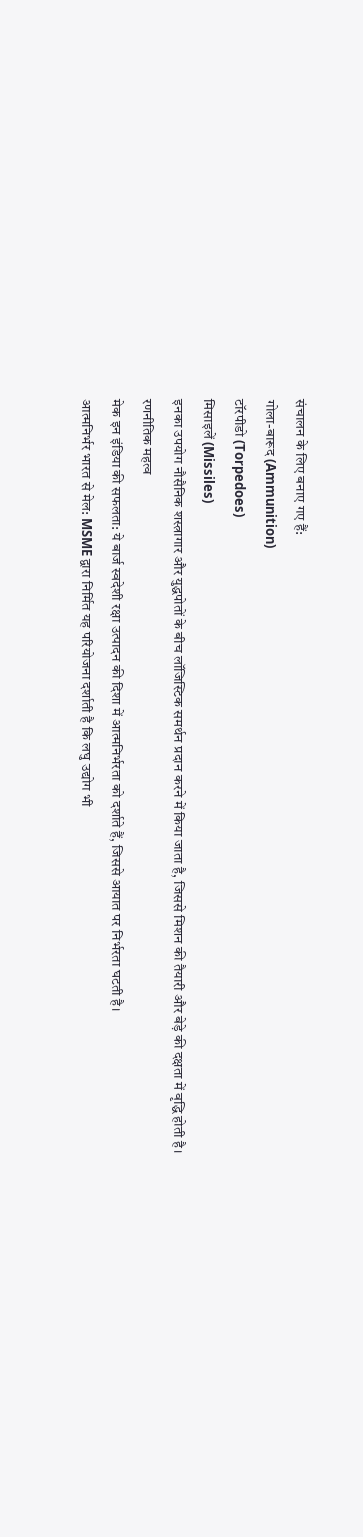संचालन के लिए बनाए गए हैं:
गोला-बारूद (Ammunition)
टॉरपीडो (Torpedoes)
मिसाइलें (Missiles)
इनका उपयोग नौसैनिक शस्त्रागार और युद्धपोतों के बीच लॉजिस्टिक समर्थन प्रदान करने में किया जाता है, जिससे मिशन की तैयारी और बेड़े की दक्षता में वृद्धि होती है।
रणनीतिक महत्व
मेक इन इंडिया की सफलता: ये बार्ज स्वदेशी रक्षा उत्पादन की दिशा में आत्मनिर्भरता को दर्शाते हैं, जिससे आयात पर निर्भरता घटती है।
आत्मनिर्भर भारत से मेल: MSME द्वारा निर्मित यह परियोजना दर्शाती है कि लघु उद्योग भी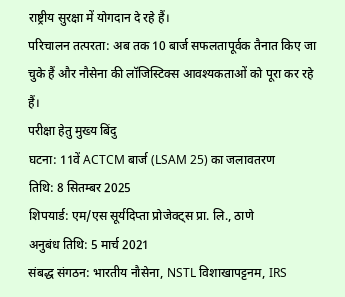राष्ट्रीय सुरक्षा में योगदान दे रहे हैं।
परिचालन तत्परता: अब तक 10 बार्ज सफलतापूर्वक तैनात किए जा चुके हैं और नौसेना की लॉजिस्टिक्स आवश्यकताओं को पूरा कर रहे हैं।
परीक्षा हेतु मुख्य बिंदु
घटना: 11वें ACTCM बार्ज (LSAM 25) का जलावतरण
तिथि: 8 सितम्बर 2025
शिपयार्ड: एम/एस सूर्यदिप्ता प्रोजेक्ट्स प्रा. लि., ठाणे
अनुबंध तिथि: 5 मार्च 2021
संबद्ध संगठन: भारतीय नौसेना, NSTL विशाखापट्टनम, IRS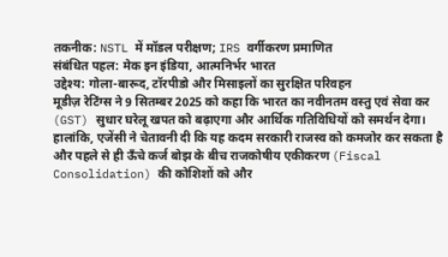तकनीक: NSTL में मॉडल परीक्षण; IRS वर्गीकरण प्रमाणित
संबंधित पहल: मेक इन इंडिया, आत्मनिर्भर भारत
उद्देश्य: गोला-बारूद, टॉरपीडो और मिसाइलों का सुरक्षित परिवहन
मूडीज़ रेटिंग्स ने 9 सितम्बर 2025 को कहा कि भारत का नवीनतम वस्तु एवं सेवा कर (GST) सुधार घरेलू खपत को बढ़ाएगा और आर्थिक गतिविधियों को समर्थन देगा। हालांकि, एजेंसी ने चेतावनी दी कि यह कदम सरकारी राजस्व को कमजोर कर सकता है और पहले से ही ऊँचे कर्ज बोझ के बीच राजकोषीय एकीकरण (Fiscal Consolidation) की कोशिशों को और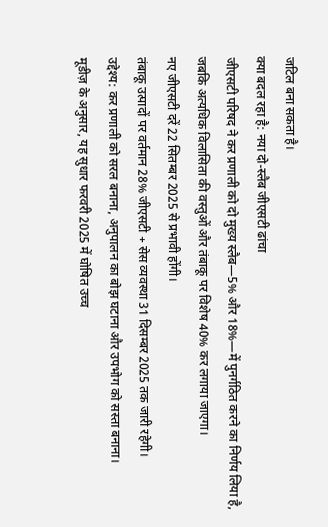जटिल बना सकता है।
क्या बदल रहा है: नया दो-स्लैब जीएसटी ढांचा
जीएसटी परिषद ने कर प्रणाली को दो मुख्य स्लैब—5% और 18%—में पुनर्गठित करने का निर्णय लिया है, जबकि अत्यधिक विलासिता की वस्तुओं और तंबाकू पर विशेष 40% कर लगाया जाएगा।
नए जीएसटी दरें 22 सितम्बर 2025 से प्रभावी होंगी।
तंबाकू उत्पादों पर वर्तमान 28% जीएसटी + सेस व्यवस्था 31 दिसम्बर 2025 तक जारी रहेगी।
उद्देश्य: कर प्रणाली को सरल बनाना, अनुपालन का बोझ घटाना और उपभोग को सस्ता बनाना।
मूडीज़ के अनुसार, यह सुधार फरवरी 2025 में घोषित उच्च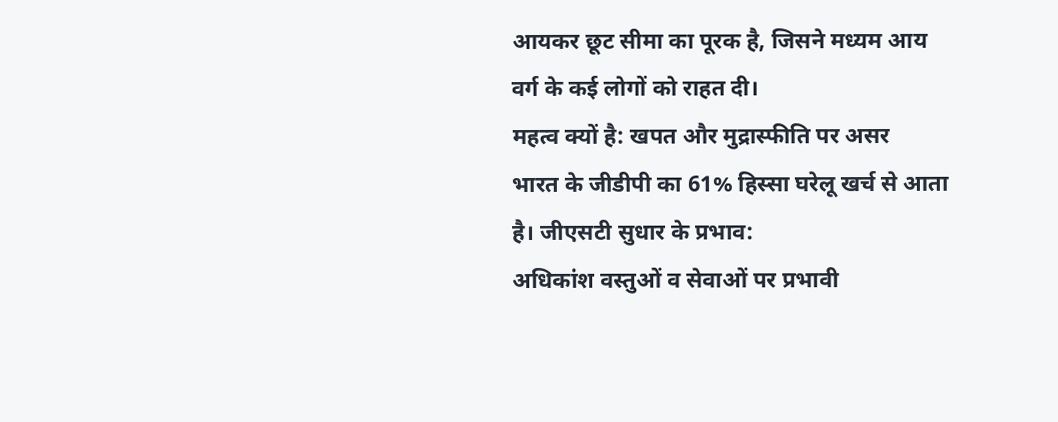आयकर छूट सीमा का पूरक है, जिसने मध्यम आय वर्ग के कई लोगों को राहत दी।
महत्व क्यों है: खपत और मुद्रास्फीति पर असर
भारत के जीडीपी का 61% हिस्सा घरेलू खर्च से आता है। जीएसटी सुधार के प्रभाव:
अधिकांश वस्तुओं व सेवाओं पर प्रभावी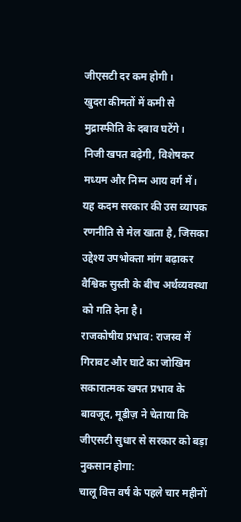जीएसटी दर कम होगी।
खुदरा कीमतों में कमी से मुद्रास्फीति के दबाव घटेंगे।
निजी खपत बढ़ेगी, विशेषकर मध्यम और निम्न आय वर्ग में।
यह कदम सरकार की उस व्यापक रणनीति से मेल खाता है, जिसका उद्देश्य उपभोक्ता मांग बढ़ाकर वैश्विक सुस्ती के बीच अर्थव्यवस्था को गति देना है।
राजकोषीय प्रभाव: राजस्व में गिरावट और घाटे का जोखिम
सकारात्मक खपत प्रभाव के बावजूद, मूडीज़ ने चेताया कि जीएसटी सुधार से सरकार को बड़ा नुकसान होगा:
चालू वित्त वर्ष के पहले चार महीनों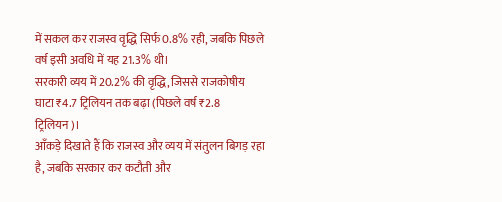में सकल कर राजस्व वृद्धि सिर्फ 0.8% रही, जबकि पिछले वर्ष इसी अवधि में यह 21.3% थी।
सरकारी व्यय में 20.2% की वृद्धि, जिससे राजकोषीय घाटा ₹4.7 ट्रिलियन तक बढ़ा (पिछले वर्ष ₹2.8 ट्रिलियन)।
आँकड़े दिखाते हैं कि राजस्व और व्यय में संतुलन बिगड़ रहा है, जबकि सरकार कर कटौती और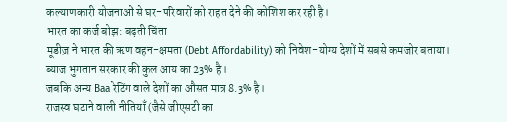कल्याणकारी योजनाओं से घर-परिवारों को राहत देने की कोशिश कर रही है।
भारत का कर्ज बोझ: बढ़ती चिंता
मूडीज़ ने भारत की ऋण वहन-क्षमता (Debt Affordability) को निवेश-योग्य देशों में सबसे कमजोर बताया।
ब्याज भुगतान सरकार की कुल आय का 23% है।
जबकि अन्य Baa रेटिंग वाले देशों का औसत मात्र 8.3% है।
राजस्व घटाने वाली नीतियाँ (जैसे जीएसटी का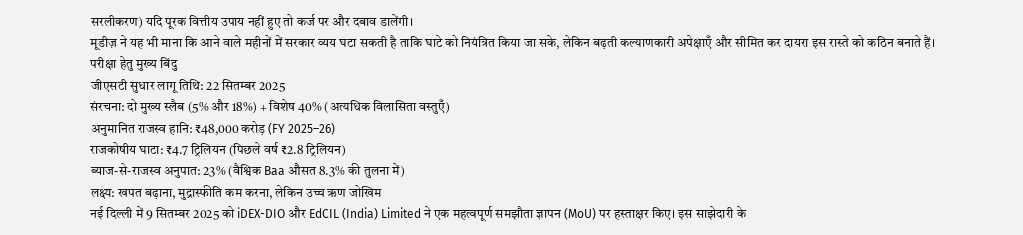सरलीकरण) यदि पूरक वित्तीय उपाय नहीं हुए तो कर्ज पर और दबाव डालेंगी।
मूडीज़ ने यह भी माना कि आने वाले महीनों में सरकार व्यय घटा सकती है ताकि घाटे को नियंत्रित किया जा सके, लेकिन बढ़ती कल्याणकारी अपेक्षाएँ और सीमित कर दायरा इस रास्ते को कठिन बनाते हैं।
परीक्षा हेतु मुख्य बिंदु
जीएसटी सुधार लागू तिथि: 22 सितम्बर 2025
संरचना: दो मुख्य स्लैब (5% और 18%) + विशेष 40% (अत्यधिक विलासिता वस्तुएँ)
अनुमानित राजस्व हानि: ₹48,000 करोड़ (FY 2025–26)
राजकोषीय घाटा: ₹4.7 ट्रिलियन (पिछले वर्ष ₹2.8 ट्रिलियन)
ब्याज-से-राजस्व अनुपात: 23% (वैश्विक Baa औसत 8.3% की तुलना में)
लक्ष्य: खपत बढ़ाना, मुद्रास्फीति कम करना, लेकिन उच्च ऋण जोखिम
नई दिल्ली में 9 सितम्बर 2025 को iDEX-DIO और EdCIL (India) Limited ने एक महत्वपूर्ण समझौता ज्ञापन (MoU) पर हस्ताक्षर किए। इस साझेदारी के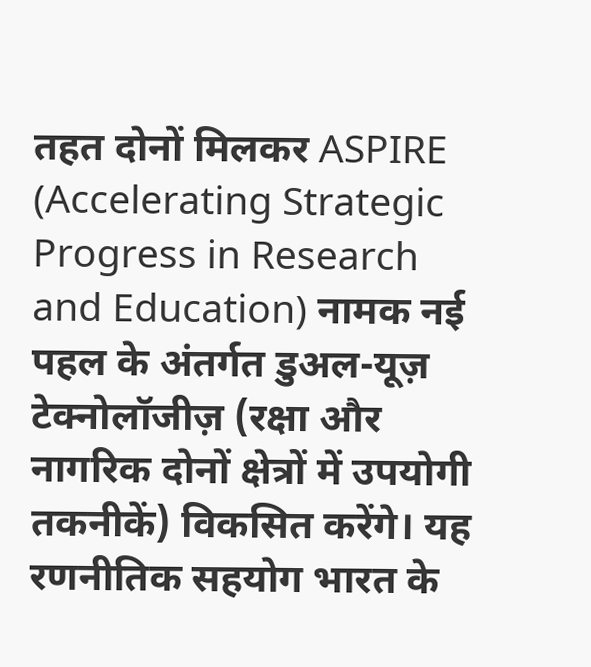तहत दोनों मिलकर ASPIRE (Accelerating Strategic Progress in Research and Education) नामक नई पहल के अंतर्गत डुअल-यूज़ टेक्नोलॉजीज़ (रक्षा और नागरिक दोनों क्षेत्रों में उपयोगी तकनीकें) विकसित करेंगे। यह रणनीतिक सहयोग भारत के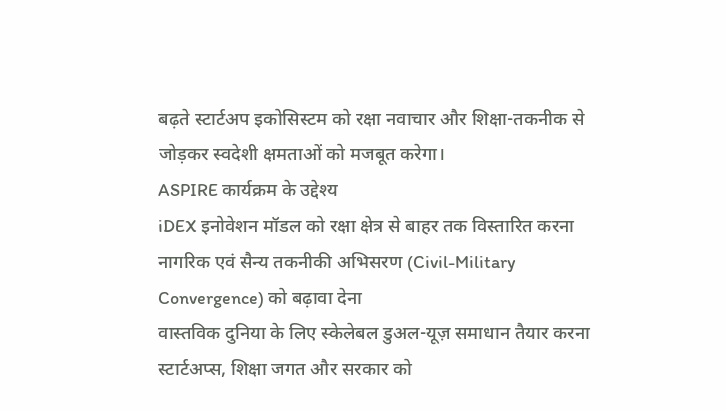बढ़ते स्टार्टअप इकोसिस्टम को रक्षा नवाचार और शिक्षा-तकनीक से जोड़कर स्वदेशी क्षमताओं को मजबूत करेगा।
ASPIRE कार्यक्रम के उद्देश्य
iDEX इनोवेशन मॉडल को रक्षा क्षेत्र से बाहर तक विस्तारित करना
नागरिक एवं सैन्य तकनीकी अभिसरण (Civil-Military Convergence) को बढ़ावा देना
वास्तविक दुनिया के लिए स्केलेबल डुअल-यूज़ समाधान तैयार करना
स्टार्टअप्स, शिक्षा जगत और सरकार को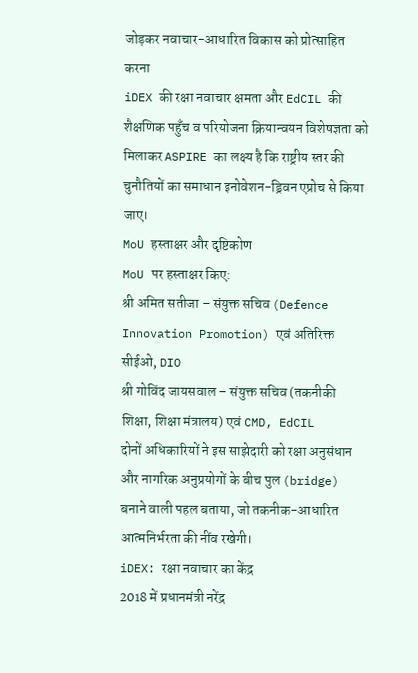जोड़कर नवाचार-आधारित विकास को प्रोत्साहित करना
iDEX की रक्षा नवाचार क्षमता और EdCIL की शैक्षणिक पहुँच व परियोजना क्रियान्वयन विशेषज्ञता को मिलाकर ASPIRE का लक्ष्य है कि राष्ट्रीय स्तर की चुनौतियों का समाधान इनोवेशन-ड्रिवन एप्रोच से किया जाए।
MoU हस्ताक्षर और दृष्टिकोण
MoU पर हस्ताक्षर किए:
श्री अमित सतीजा – संयुक्त सचिव (Defence Innovation Promotion) एवं अतिरिक्त सीईओ, DIO
श्री गोविंद जायसवाल – संयुक्त सचिव (तकनीकी शिक्षा, शिक्षा मंत्रालय) एवं CMD, EdCIL
दोनों अधिकारियों ने इस साझेदारी को रक्षा अनुसंधान और नागरिक अनुप्रयोगों के बीच पुल (bridge) बनाने वाली पहल बताया, जो तकनीक-आधारित आत्मनिर्भरता की नींव रखेगी।
iDEX: रक्षा नवाचार का केंद्र
2018 में प्रधानमंत्री नरेंद्र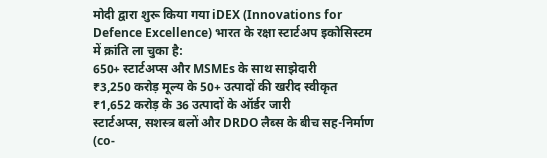मोदी द्वारा शुरू किया गया iDEX (Innovations for Defence Excellence) भारत के रक्षा स्टार्टअप इकोसिस्टम में क्रांति ला चुका है:
650+ स्टार्टअप्स और MSMEs के साथ साझेदारी
₹3,250 करोड़ मूल्य के 50+ उत्पादों की खरीद स्वीकृत
₹1,652 करोड़ के 36 उत्पादों के ऑर्डर जारी
स्टार्टअप्स, सशस्त्र बलों और DRDO लैब्स के बीच सह-निर्माण (co-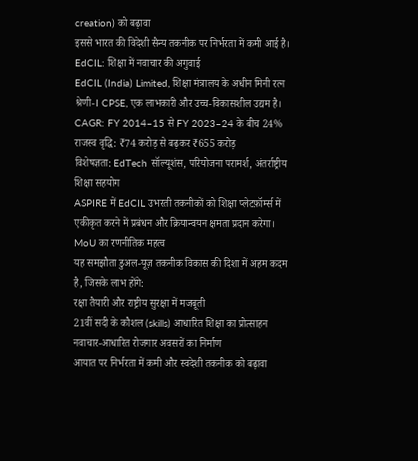creation) को बढ़ावा
इससे भारत की विदेशी सैन्य तकनीक पर निर्भरता में कमी आई है।
EdCIL: शिक्षा में नवाचार की अगुवाई
EdCIL (India) Limited, शिक्षा मंत्रालय के अधीन मिनी रत्न श्रेणी-I CPSE, एक लाभकारी और उच्च-विकासशील उद्यम है।
CAGR: FY 2014–15 से FY 2023–24 के बीच 24%
राजस्व वृद्धि: ₹74 करोड़ से बढ़कर ₹655 करोड़
विशेषज्ञता: EdTech सॉल्यूशंस, परियोजना परामर्श, अंतर्राष्ट्रीय शिक्षा सहयोग
ASPIRE में EdCIL उभरती तकनीकों को शिक्षा प्लेटफ़ॉर्म्स में एकीकृत करने में प्रबंधन और क्रियान्वयन क्षमता प्रदान करेगा।
MoU का रणनीतिक महत्व
यह समझौता डुअल-यूज़ तकनीक विकास की दिशा में अहम कदम है, जिसके लाभ होंगे:
रक्षा तैयारी और राष्ट्रीय सुरक्षा में मजबूती
21वीं सदी के कौशल (skills) आधारित शिक्षा का प्रोत्साहन
नवाचार-आधारित रोजगार अवसरों का निर्माण
आयात पर निर्भरता में कमी और स्वदेशी तकनीक को बढ़ावा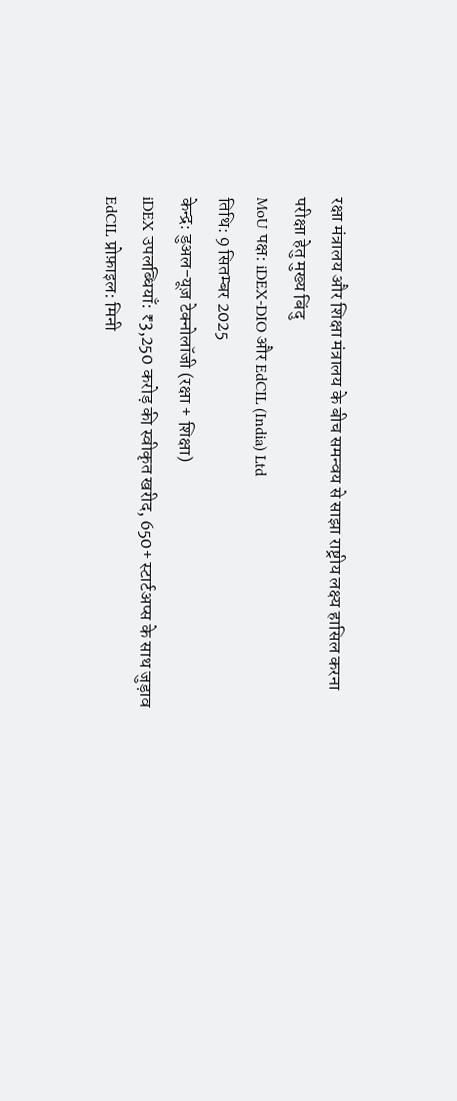रक्षा मंत्रालय और शिक्षा मंत्रालय के बीच समन्वय से साझा राष्ट्रीय लक्ष्य हासिल करना
परीक्षा हेतु मुख्य बिंदु
MoU पक्ष: iDEX-DIO और EdCIL (India) Ltd
तिथि: 9 सितम्बर 2025
केन्द्र: डुअल-यूज़ टेक्नोलॉजी (रक्षा + शिक्षा)
iDEX उपलब्धियाँ: ₹3,250 करोड़ की स्वीकृत खरीद, 650+ स्टार्टअप्स के साथ जुड़ाव
EdCIL प्रोफ़ाइल: मिनी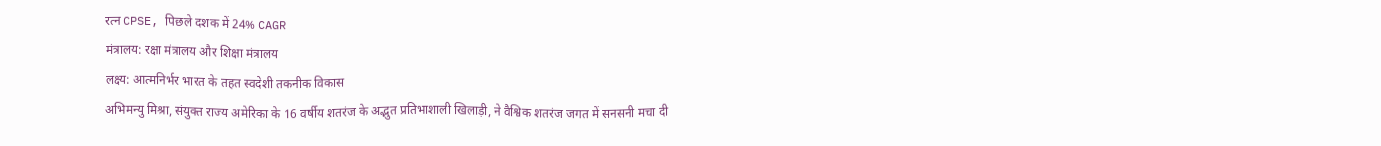रत्न CPSE, पिछले दशक में 24% CAGR
मंत्रालय: रक्षा मंत्रालय और शिक्षा मंत्रालय
लक्ष्य: आत्मनिर्भर भारत के तहत स्वदेशी तकनीक विकास
अभिमन्यु मिश्रा, संयुक्त राज्य अमेरिका के 16 वर्षीय शतरंज के अद्भुत प्रतिभाशाली खिलाड़ी, ने वैश्विक शतरंज जगत में सनसनी मचा दी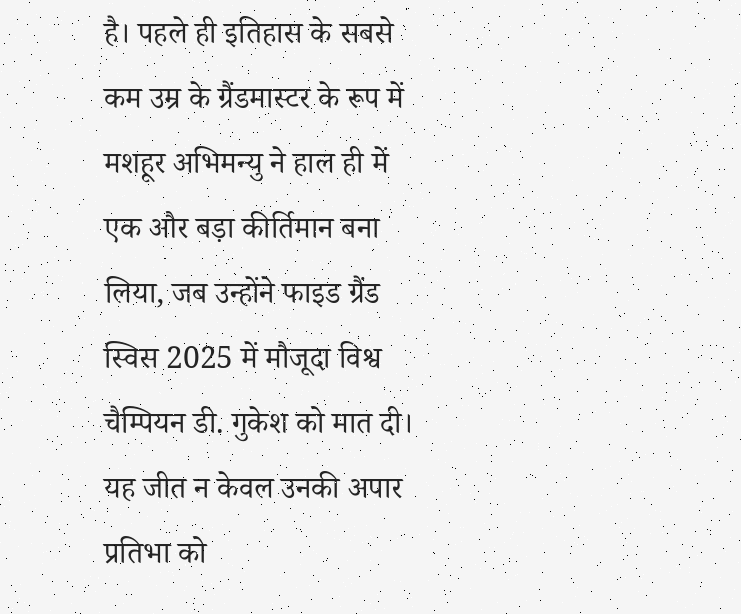है। पहले ही इतिहास के सबसे कम उम्र के ग्रैंडमास्टर के रूप में मशहूर अभिमन्यु ने हाल ही में एक और बड़ा कीर्तिमान बना लिया, जब उन्होंने फाइड ग्रैंड स्विस 2025 में मौजूदा विश्व चैम्पियन डी. गुकेश को मात दी। यह जीत न केवल उनकी अपार प्रतिभा को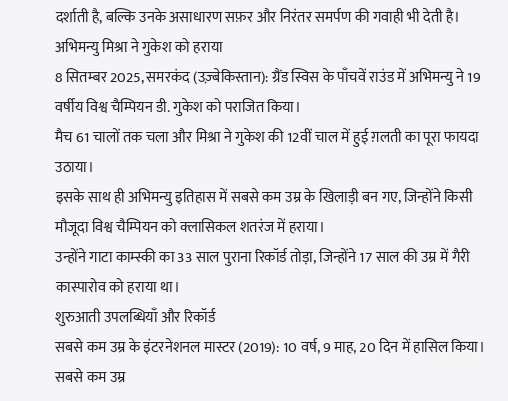दर्शाती है, बल्कि उनके असाधारण सफ़र और निरंतर समर्पण की गवाही भी देती है।
अभिमन्यु मिश्रा ने गुकेश को हराया
8 सितम्बर 2025, समरकंद (उज़्बेकिस्तान): ग्रैंड स्विस के पाँचवें राउंड में अभिमन्यु ने 19 वर्षीय विश्व चैम्पियन डी. गुकेश को पराजित किया।
मैच 61 चालों तक चला और मिश्रा ने गुकेश की 12वीं चाल में हुई ग़लती का पूरा फायदा उठाया।
इसके साथ ही अभिमन्यु इतिहास में सबसे कम उम्र के खिलाड़ी बन गए, जिन्होंने किसी मौजूदा विश्व चैम्पियन को क्लासिकल शतरंज में हराया।
उन्होंने गाटा काम्स्की का 33 साल पुराना रिकॉर्ड तोड़ा, जिन्होंने 17 साल की उम्र में गैरी कास्पारोव को हराया था।
शुरुआती उपलब्धियाँ और रिकॉर्ड
सबसे कम उम्र के इंटरनेशनल मास्टर (2019): 10 वर्ष, 9 माह, 20 दिन में हासिल किया।
सबसे कम उम्र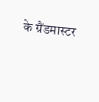के ग्रैंडमास्टर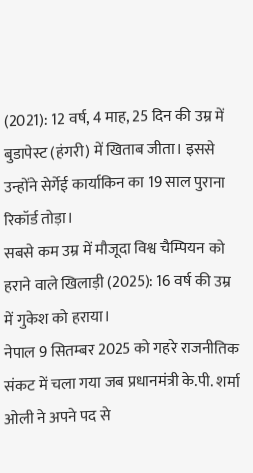(2021): 12 वर्ष, 4 माह, 25 दिन की उम्र में बुडापेस्ट (हंगरी) में खिताब जीता। इससे उन्होंने सेर्गेई कार्याकिन का 19 साल पुराना रिकॉर्ड तोड़ा।
सबसे कम उम्र में मौजूदा विश्व चैम्पियन को हराने वाले खिलाड़ी (2025): 16 वर्ष की उम्र में गुकेश को हराया।
नेपाल 9 सितम्बर 2025 को गहरे राजनीतिक संकट में चला गया जब प्रधानमंत्री के.पी. शर्मा ओली ने अपने पद से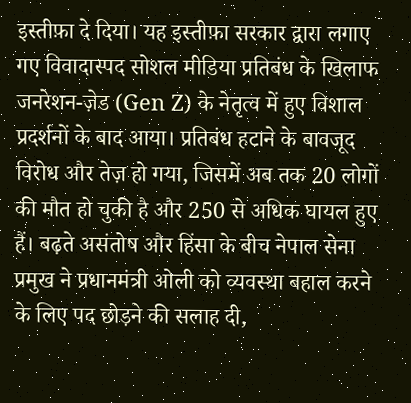इस्तीफ़ा दे दिया। यह इस्तीफ़ा सरकार द्वारा लगाए गए विवादास्पद सोशल मीडिया प्रतिबंध के खिलाफ जनरेशन-ज़ेड (Gen Z) के नेतृत्व में हुए विशाल प्रदर्शनों के बाद आया। प्रतिबंध हटाने के बावजूद विरोध और तेज़ हो गया, जिसमें अब तक 20 लोगों की मौत हो चुकी है और 250 से अधिक घायल हुए हैं। बढ़ते असंतोष और हिंसा के बीच नेपाल सेना प्रमुख ने प्रधानमंत्री ओली को व्यवस्था बहाल करने के लिए पद छोड़ने की सलाह दी,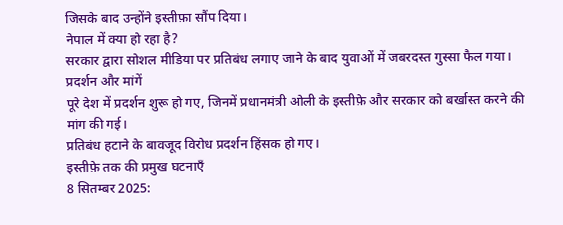जिसके बाद उन्होंने इस्तीफ़ा सौंप दिया।
नेपाल में क्या हो रहा है?
सरकार द्वारा सोशल मीडिया पर प्रतिबंध लगाए जाने के बाद युवाओं में जबरदस्त गुस्सा फैल गया।
प्रदर्शन और मांगें
पूरे देश में प्रदर्शन शुरू हो गए, जिनमें प्रधानमंत्री ओली के इस्तीफ़े और सरकार को बर्खास्त करने की मांग की गई।
प्रतिबंध हटाने के बावजूद विरोध प्रदर्शन हिंसक हो गए।
इस्तीफ़े तक की प्रमुख घटनाएँ
8 सितम्बर 2025: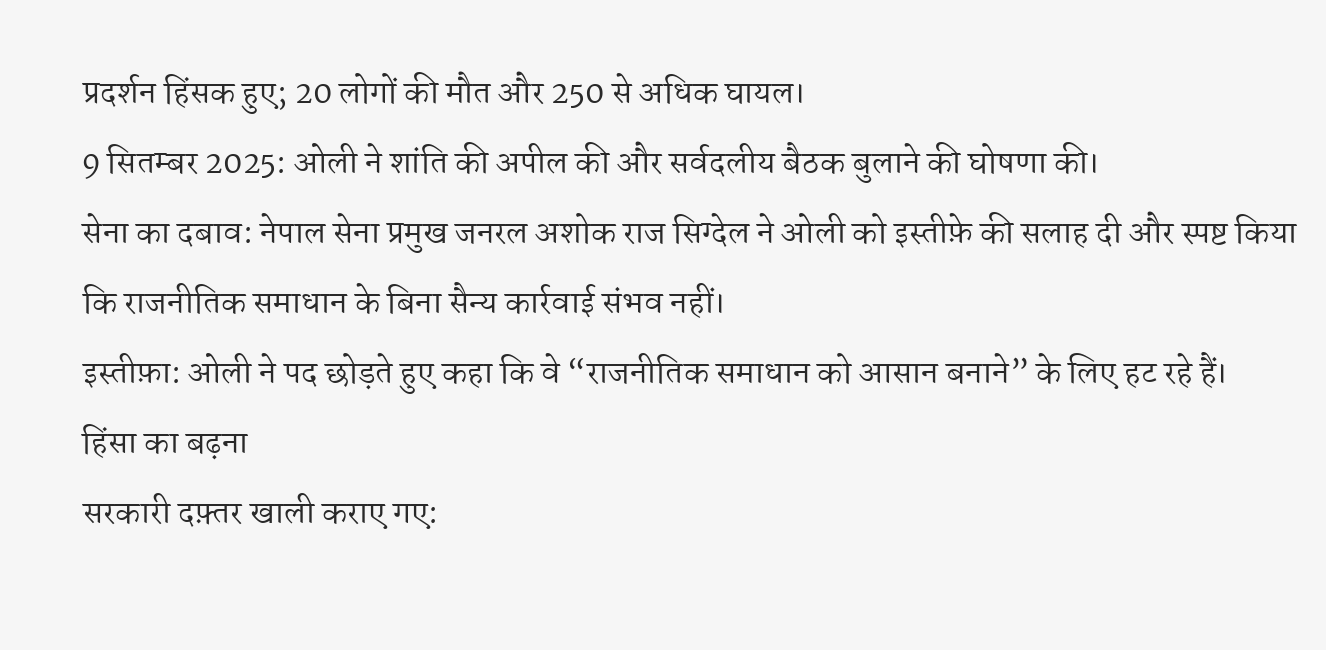प्रदर्शन हिंसक हुए; 20 लोगों की मौत और 250 से अधिक घायल।
9 सितम्बर 2025: ओली ने शांति की अपील की और सर्वदलीय बैठक बुलाने की घोषणा की।
सेना का दबाव: नेपाल सेना प्रमुख जनरल अशोक राज सिग्देल ने ओली को इस्तीफ़े की सलाह दी और स्पष्ट किया कि राजनीतिक समाधान के बिना सैन्य कार्रवाई संभव नहीं।
इस्तीफ़ा: ओली ने पद छोड़ते हुए कहा कि वे “राजनीतिक समाधान को आसान बनाने” के लिए हट रहे हैं।
हिंसा का बढ़ना
सरकारी दफ़्तर खाली कराए गए: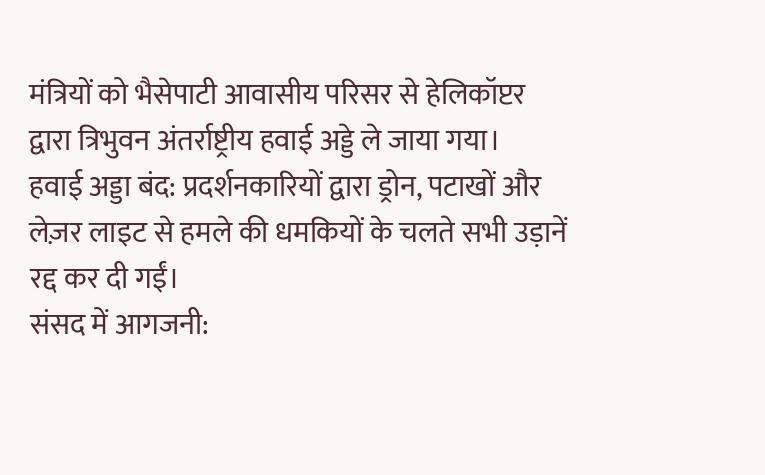मंत्रियों को भैसेपाटी आवासीय परिसर से हेलिकॉप्टर द्वारा त्रिभुवन अंतर्राष्ट्रीय हवाई अड्डे ले जाया गया।
हवाई अड्डा बंद: प्रदर्शनकारियों द्वारा ड्रोन, पटाखों और लेज़र लाइट से हमले की धमकियों के चलते सभी उड़ानें रद्द कर दी गईं।
संसद में आगजनी: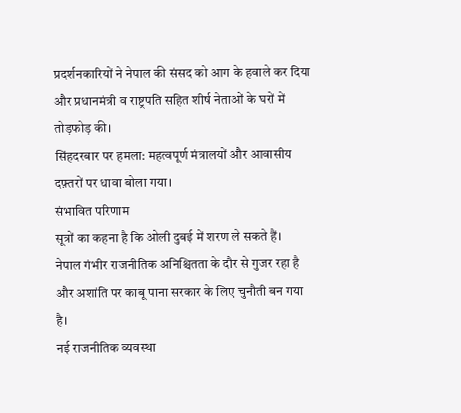प्रदर्शनकारियों ने नेपाल की संसद को आग के हवाले कर दिया और प्रधानमंत्री व राष्ट्रपति सहित शीर्ष नेताओं के घरों में तोड़फोड़ की।
सिंहदरबार पर हमला: महत्वपूर्ण मंत्रालयों और आवासीय दफ़्तरों पर धावा बोला गया।
संभावित परिणाम
सूत्रों का कहना है कि ओली दुबई में शरण ले सकते हैं।
नेपाल गंभीर राजनीतिक अनिश्चितता के दौर से गुजर रहा है और अशांति पर काबू पाना सरकार के लिए चुनौती बन गया है।
नई राजनीतिक व्यवस्था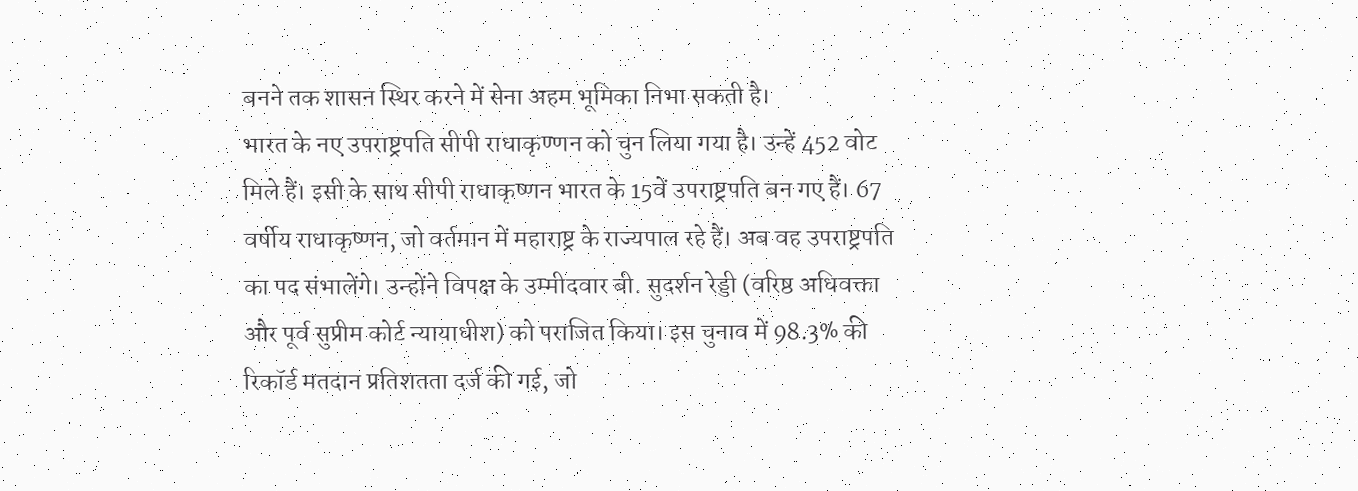बनने तक शासन स्थिर करने में सेना अहम भूमिका निभा सकती है।
भारत के नए उपराष्ट्रपति सीपी राधाकृण्णन को चुन लिया गया है। उन्हें 452 वोट मिले हैं। इसी के साथ सीपी राधाकृष्णन भारत के 15वें उपराष्ट्रपति बन गए हैं। 67 वर्षीय राधाकृष्णन, जो वर्तमान में महाराष्ट्र के राज्यपाल रहे हैं। अब वह उपराष्ट्रपति का पद संभालेंगे। उन्होंने विपक्ष के उम्मीदवार बी. सुदर्शन रेड्डी (वरिष्ठ अधिवक्ता और पूर्व सुप्रीम कोर्ट न्यायाधीश) को पराजित किया। इस चुनाव में 98.3% की रिकॉर्ड मतदान प्रतिशतता दर्ज की गई, जो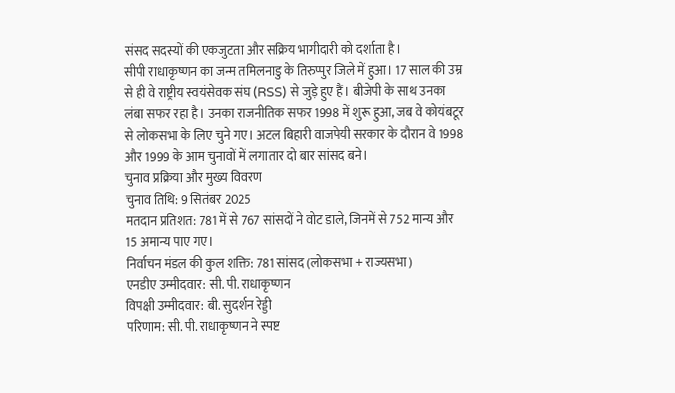संसद सदस्यों की एकजुटता और सक्रिय भागीदारी को दर्शाता है।
सीपी राधाकृष्णन का जन्म तमिलनाडु के तिरुप्पुर जिले में हुआ। 17 साल की उम्र से ही वे राष्ट्रीय स्वयंसेवक संघ (RSS) से जुड़े हुए हैं। बीजेपी के साथ उनका लंबा सफर रहा है। उनका राजनीतिक सफर 1998 में शुरू हुआ, जब वे कोयंबटूर से लोकसभा के लिए चुने गए। अटल बिहारी वाजपेयी सरकार के दौरान वे 1998 और 1999 के आम चुनावों में लगातार दो बार सांसद बने।
चुनाव प्रक्रिया और मुख्य विवरण
चुनाव तिथि: 9 सितंबर 2025
मतदान प्रतिशत: 781 में से 767 सांसदों ने वोट डाले, जिनमें से 752 मान्य और 15 अमान्य पाए गए।
निर्वाचन मंडल की कुल शक्ति: 781 सांसद (लोकसभा + राज्यसभा)
एनडीए उम्मीदवार: सी. पी. राधाकृष्णन
विपक्षी उम्मीदवार: बी. सुदर्शन रेड्डी
परिणाम: सी. पी. राधाकृष्णन ने स्पष्ट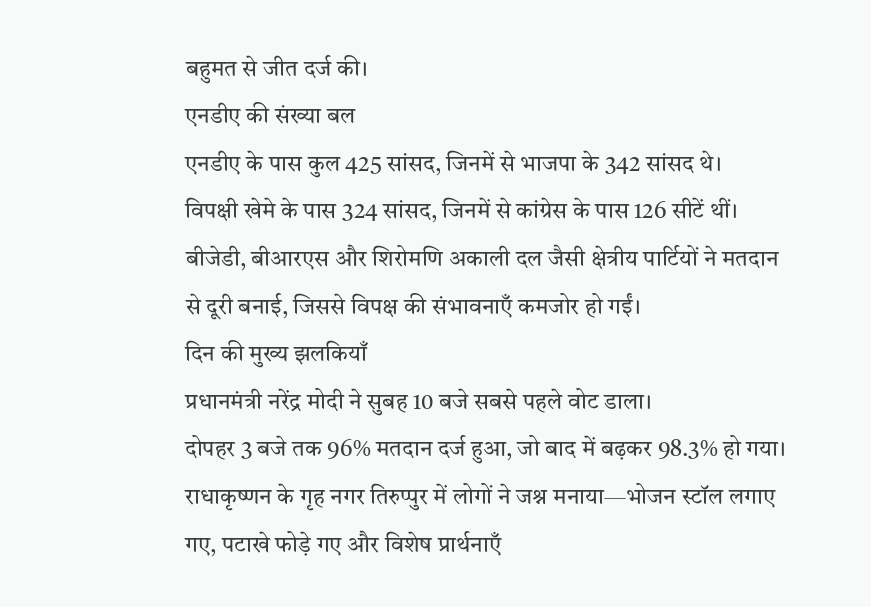बहुमत से जीत दर्ज की।
एनडीए की संख्या बल
एनडीए के पास कुल 425 सांसद, जिनमें से भाजपा के 342 सांसद थे।
विपक्षी खेमे के पास 324 सांसद, जिनमें से कांग्रेस के पास 126 सीटें थीं।
बीजेडी, बीआरएस और शिरोमणि अकाली दल जैसी क्षेत्रीय पार्टियों ने मतदान से दूरी बनाई, जिससे विपक्ष की संभावनाएँ कमजोर हो गईं।
दिन की मुख्य झलकियाँ
प्रधानमंत्री नरेंद्र मोदी ने सुबह 10 बजे सबसे पहले वोट डाला।
दोपहर 3 बजे तक 96% मतदान दर्ज हुआ, जो बाद में बढ़कर 98.3% हो गया।
राधाकृष्णन के गृह नगर तिरुप्पुर में लोगों ने जश्न मनाया—भोजन स्टॉल लगाए गए, पटाखे फोड़े गए और विशेष प्रार्थनाएँ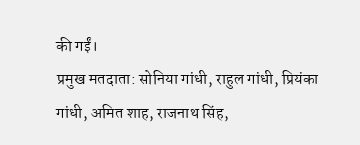की गईं।
प्रमुख मतदाता: सोनिया गांधी, राहुल गांधी, प्रियंका गांधी, अमित शाह, राजनाथ सिंह,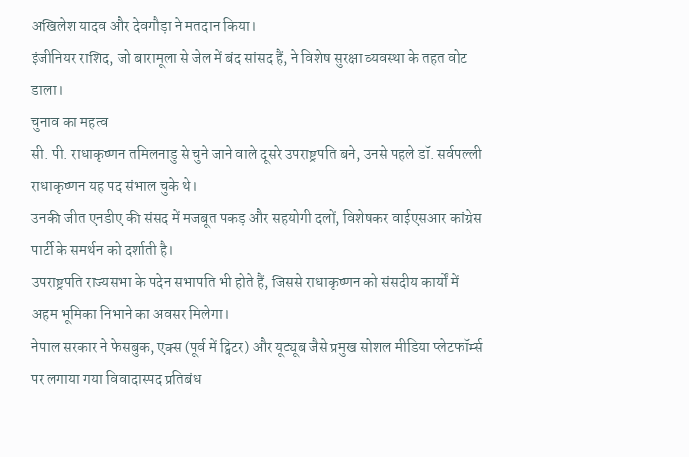अखिलेश यादव और देवगौड़ा ने मतदान किया।
इंजीनियर राशिद, जो बारामूला से जेल में बंद सांसद हैं, ने विशेष सुरक्षा व्यवस्था के तहत वोट डाला।
चुनाव का महत्व
सी. पी. राधाकृष्णन तमिलनाडु से चुने जाने वाले दूसरे उपराष्ट्रपति बने, उनसे पहले डॉ. सर्वपल्ली राधाकृष्णन यह पद संभाल चुके थे।
उनकी जीत एनडीए की संसद में मजबूत पकड़ और सहयोगी दलों, विशेषकर वाईएसआर कांग्रेस पार्टी के समर्थन को दर्शाती है।
उपराष्ट्रपति राज्यसभा के पदेन सभापति भी होते हैं, जिससे राधाकृष्णन को संसदीय कार्यों में अहम भूमिका निभाने का अवसर मिलेगा।
नेपाल सरकार ने फेसबुक, एक्स (पूर्व में ट्विटर) और यूट्यूब जैसे प्रमुख सोशल मीडिया प्लेटफॉर्म्स पर लगाया गया विवादास्पद प्रतिबंध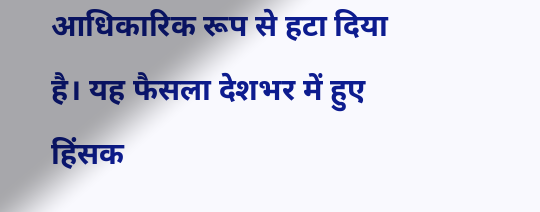आधिकारिक रूप से हटा दिया है। यह फैसला देशभर में हुए हिंसक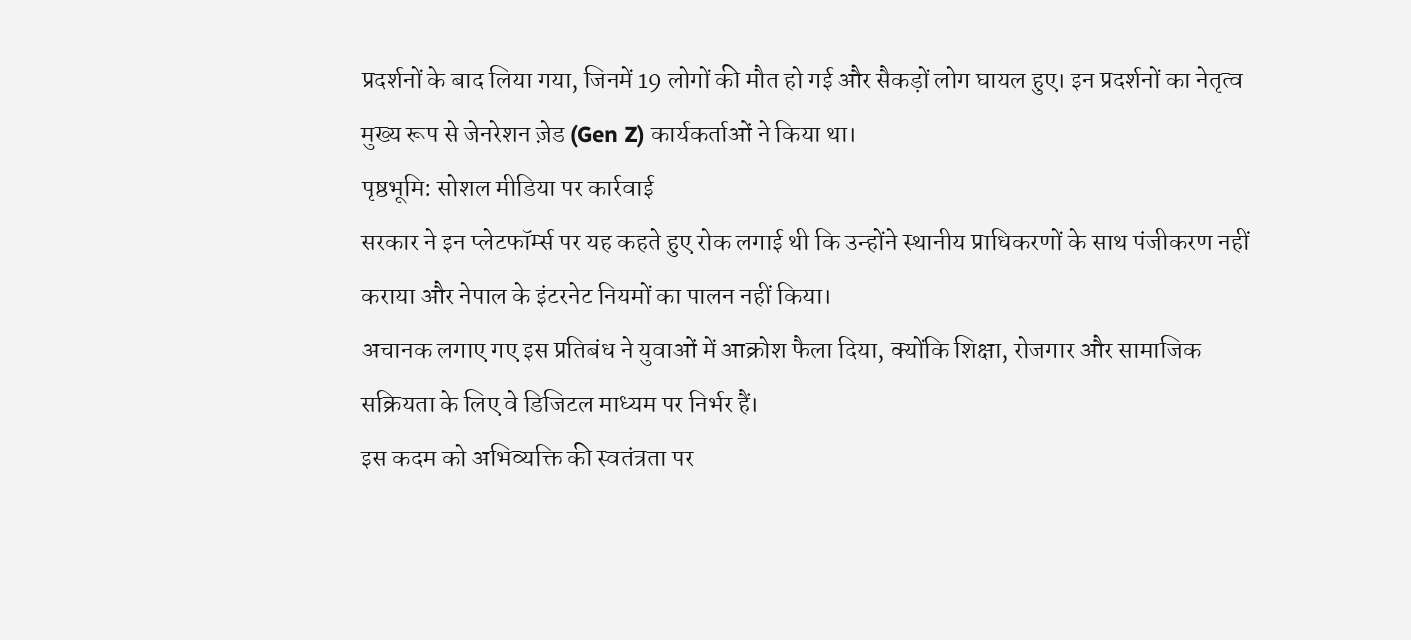प्रदर्शनों के बाद लिया गया, जिनमें 19 लोगों की मौत हो गई और सैकड़ों लोग घायल हुए। इन प्रदर्शनों का नेतृत्व मुख्य रूप से जेनरेशन ज़ेड (Gen Z) कार्यकर्ताओं ने किया था।
पृष्ठभूमि: सोशल मीडिया पर कार्रवाई
सरकार ने इन प्लेटफॉर्म्स पर यह कहते हुए रोक लगाई थी कि उन्होंने स्थानीय प्राधिकरणों के साथ पंजीकरण नहीं कराया और नेपाल के इंटरनेट नियमों का पालन नहीं किया।
अचानक लगाए गए इस प्रतिबंध ने युवाओं में आक्रोश फैला दिया, क्योंकि शिक्षा, रोजगार और सामाजिक सक्रियता के लिए वे डिजिटल माध्यम पर निर्भर हैं।
इस कदम को अभिव्यक्ति की स्वतंत्रता पर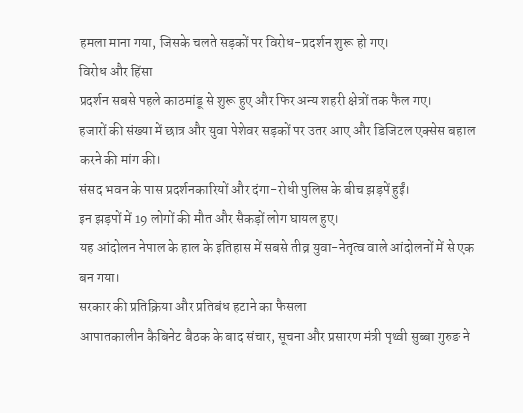हमला माना गया, जिसके चलते सड़कों पर विरोध-प्रदर्शन शुरू हो गए।
विरोध और हिंसा
प्रदर्शन सबसे पहले काठमांडू से शुरू हुए और फिर अन्य शहरी क्षेत्रों तक फैल गए।
हजारों की संख्या में छात्र और युवा पेशेवर सड़कों पर उतर आए और डिजिटल एक्सेस बहाल करने की मांग की।
संसद भवन के पास प्रदर्शनकारियों और दंगा-रोधी पुलिस के बीच झड़पें हुईं।
इन झड़पों में 19 लोगों की मौत और सैकड़ों लोग घायल हुए।
यह आंदोलन नेपाल के हाल के इतिहास में सबसे तीव्र युवा-नेतृत्व वाले आंदोलनों में से एक बन गया।
सरकार की प्रतिक्रिया और प्रतिबंध हटाने का फैसला
आपातकालीन कैबिनेट बैठक के बाद संचार, सूचना और प्रसारण मंत्री पृथ्वी सुब्बा गुरुङ ने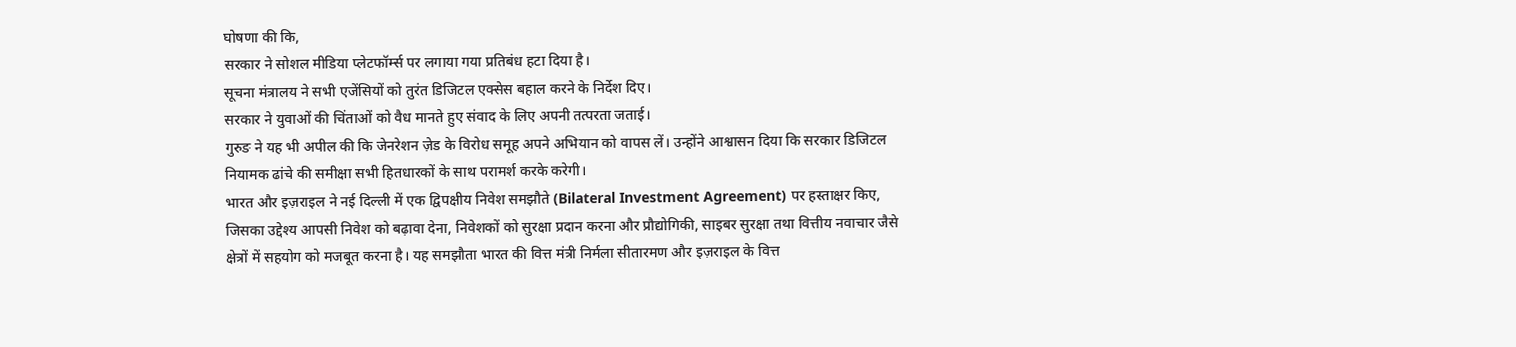घोषणा की कि,
सरकार ने सोशल मीडिया प्लेटफॉर्म्स पर लगाया गया प्रतिबंध हटा दिया है।
सूचना मंत्रालय ने सभी एजेंसियों को तुरंत डिजिटल एक्सेस बहाल करने के निर्देश दिए।
सरकार ने युवाओं की चिंताओं को वैध मानते हुए संवाद के लिए अपनी तत्परता जताई।
गुरुङ ने यह भी अपील की कि जेनरेशन ज़ेड के विरोध समूह अपने अभियान को वापस लें। उन्होंने आश्वासन दिया कि सरकार डिजिटल नियामक ढांचे की समीक्षा सभी हितधारकों के साथ परामर्श करके करेगी।
भारत और इज़राइल ने नई दिल्ली में एक द्विपक्षीय निवेश समझौते (Bilateral Investment Agreement) पर हस्ताक्षर किए, जिसका उद्देश्य आपसी निवेश को बढ़ावा देना, निवेशकों को सुरक्षा प्रदान करना और प्रौद्योगिकी, साइबर सुरक्षा तथा वित्तीय नवाचार जैसे क्षेत्रों में सहयोग को मजबूत करना है। यह समझौता भारत की वित्त मंत्री निर्मला सीतारमण और इज़राइल के वित्त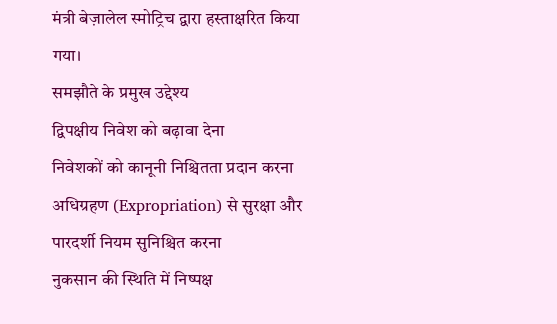मंत्री बेज़ालेल स्मोट्रिच द्वारा हस्ताक्षरित किया गया।
समझौते के प्रमुख उद्देश्य
द्विपक्षीय निवेश को बढ़ावा देना
निवेशकों को कानूनी निश्चितता प्रदान करना
अधिग्रहण (Expropriation) से सुरक्षा और पारदर्शी नियम सुनिश्चित करना
नुकसान की स्थिति में निष्पक्ष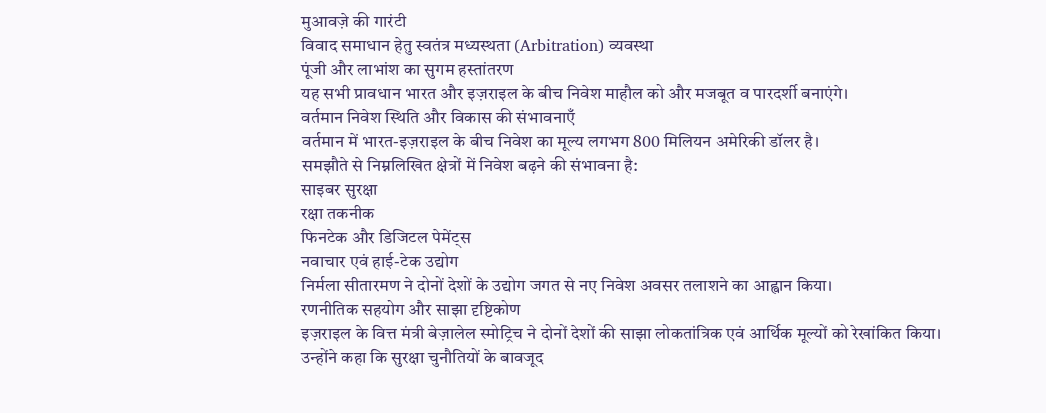मुआवज़े की गारंटी
विवाद समाधान हेतु स्वतंत्र मध्यस्थता (Arbitration) व्यवस्था
पूंजी और लाभांश का सुगम हस्तांतरण
यह सभी प्रावधान भारत और इज़राइल के बीच निवेश माहौल को और मजबूत व पारदर्शी बनाएंगे।
वर्तमान निवेश स्थिति और विकास की संभावनाएँ
वर्तमान में भारत-इज़राइल के बीच निवेश का मूल्य लगभग 800 मिलियन अमेरिकी डॉलर है।
समझौते से निम्नलिखित क्षेत्रों में निवेश बढ़ने की संभावना है:
साइबर सुरक्षा
रक्षा तकनीक
फिनटेक और डिजिटल पेमेंट्स
नवाचार एवं हाई-टेक उद्योग
निर्मला सीतारमण ने दोनों देशों के उद्योग जगत से नए निवेश अवसर तलाशने का आह्वान किया।
रणनीतिक सहयोग और साझा दृष्टिकोण
इज़राइल के वित्त मंत्री बेज़ालेल स्मोट्रिच ने दोनों देशों की साझा लोकतांत्रिक एवं आर्थिक मूल्यों को रेखांकित किया। उन्होंने कहा कि सुरक्षा चुनौतियों के बावजूद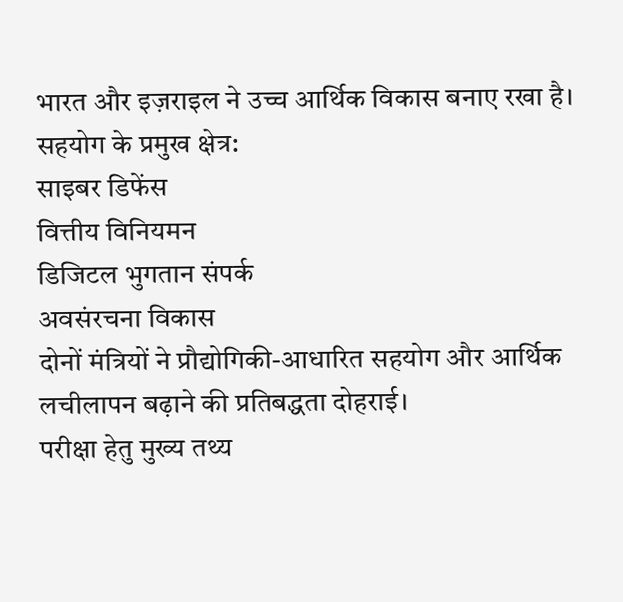भारत और इज़राइल ने उच्च आर्थिक विकास बनाए रखा है। सहयोग के प्रमुख क्षेत्र:
साइबर डिफेंस
वित्तीय विनियमन
डिजिटल भुगतान संपर्क
अवसंरचना विकास
दोनों मंत्रियों ने प्रौद्योगिकी-आधारित सहयोग और आर्थिक लचीलापन बढ़ाने की प्रतिबद्धता दोहराई।
परीक्षा हेतु मुख्य तथ्य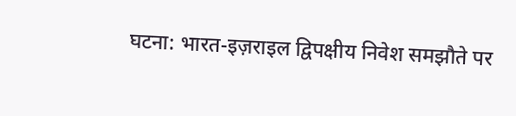घटना: भारत-इज़राइल द्विपक्षीय निवेश समझौते पर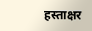हस्ताक्षर